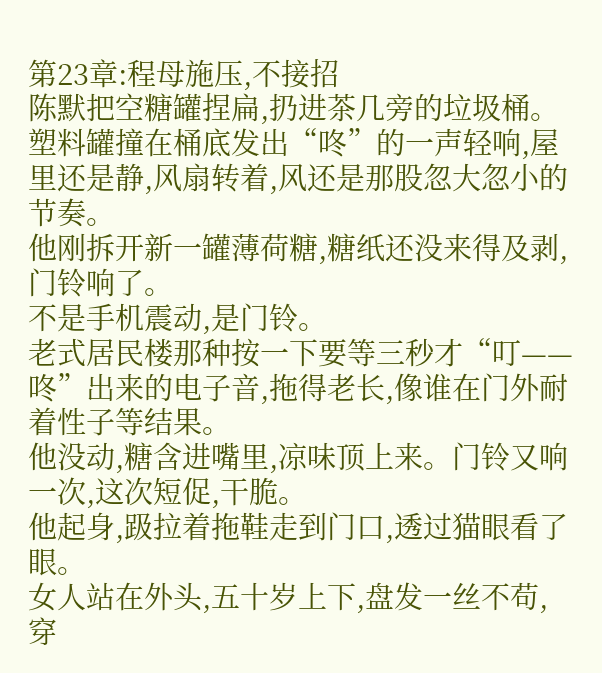第23章:程母施压,不接招
陈默把空糖罐捏扁,扔进茶几旁的垃圾桶。塑料罐撞在桶底发出“咚”的一声轻响,屋里还是静,风扇转着,风还是那股忽大忽小的节奏。
他刚拆开新一罐薄荷糖,糖纸还没来得及剥,门铃响了。
不是手机震动,是门铃。
老式居民楼那种按一下要等三秒才“叮——咚”出来的电子音,拖得老长,像谁在门外耐着性子等结果。
他没动,糖含进嘴里,凉味顶上来。门铃又响一次,这次短促,干脆。
他起身,趿拉着拖鞋走到门口,透过猫眼看了眼。
女人站在外头,五十岁上下,盘发一丝不苟,穿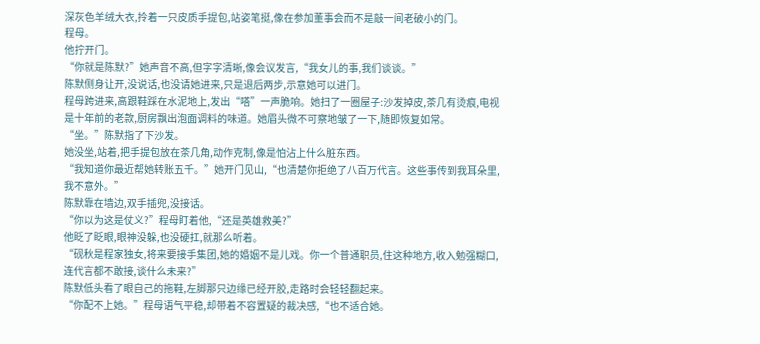深灰色羊绒大衣,拎着一只皮质手提包,站姿笔挺,像在参加董事会而不是敲一间老破小的门。
程母。
他拧开门。
“你就是陈默?”她声音不高,但字字清晰,像会议发言,“我女儿的事,我们谈谈。”
陈默侧身让开,没说话,也没请她进来,只是退后两步,示意她可以进门。
程母跨进来,高跟鞋踩在水泥地上,发出“嗒”一声脆响。她扫了一圈屋子:沙发掉皮,茶几有烫痕,电视是十年前的老款,厨房飘出泡面调料的味道。她眉头微不可察地皱了一下,随即恢复如常。
“坐。”陈默指了下沙发。
她没坐,站着,把手提包放在茶几角,动作克制,像是怕沾上什么脏东西。
“我知道你最近帮她转账五千。”她开门见山,“也清楚你拒绝了八百万代言。这些事传到我耳朵里,我不意外。”
陈默靠在墙边,双手插兜,没接话。
“你以为这是仗义?”程母盯着他,“还是英雄救美?”
他眨了眨眼,眼神没躲,也没硬扛,就那么听着。
“砚秋是程家独女,将来要接手集团,她的婚姻不是儿戏。你一个普通职员,住这种地方,收入勉强糊口,连代言都不敢接,谈什么未来?”
陈默低头看了眼自己的拖鞋,左脚那只边缘已经开胶,走路时会轻轻翻起来。
“你配不上她。”程母语气平稳,却带着不容置疑的裁决感,“也不适合她。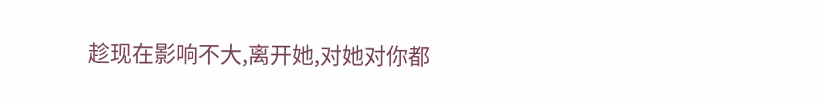趁现在影响不大,离开她,对她对你都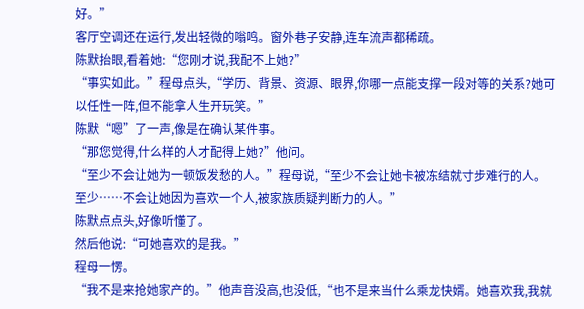好。”
客厅空调还在运行,发出轻微的嗡鸣。窗外巷子安静,连车流声都稀疏。
陈默抬眼,看着她:“您刚才说,我配不上她?”
“事实如此。”程母点头,“学历、背景、资源、眼界,你哪一点能支撑一段对等的关系?她可以任性一阵,但不能拿人生开玩笑。”
陈默“嗯”了一声,像是在确认某件事。
“那您觉得,什么样的人才配得上她?”他问。
“至少不会让她为一顿饭发愁的人。”程母说,“至少不会让她卡被冻结就寸步难行的人。至少……不会让她因为喜欢一个人,被家族质疑判断力的人。”
陈默点点头,好像听懂了。
然后他说:“可她喜欢的是我。”
程母一愣。
“我不是来抢她家产的。”他声音没高,也没低,“也不是来当什么乘龙快婿。她喜欢我,我就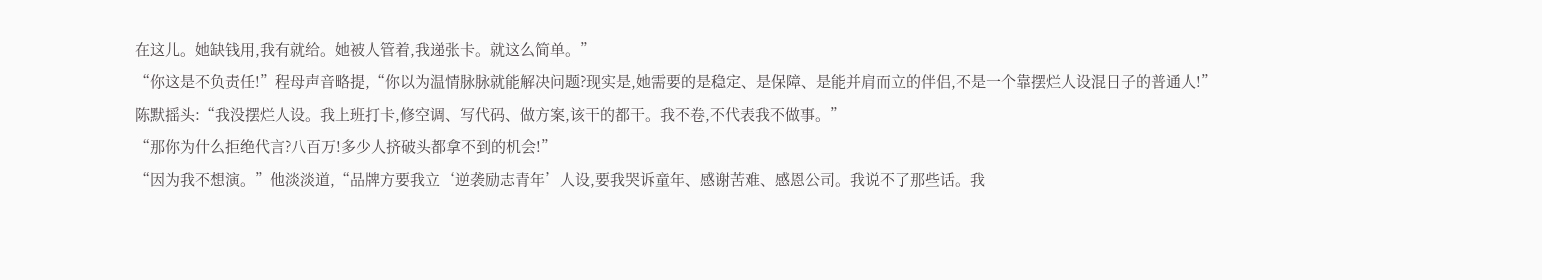在这儿。她缺钱用,我有就给。她被人管着,我递张卡。就这么简单。”
“你这是不负责任!”程母声音略提,“你以为温情脉脉就能解决问题?现实是,她需要的是稳定、是保障、是能并肩而立的伴侣,不是一个靠摆烂人设混日子的普通人!”
陈默摇头:“我没摆烂人设。我上班打卡,修空调、写代码、做方案,该干的都干。我不卷,不代表我不做事。”
“那你为什么拒绝代言?八百万!多少人挤破头都拿不到的机会!”
“因为我不想演。”他淡淡道,“品牌方要我立‘逆袭励志青年’人设,要我哭诉童年、感谢苦难、感恩公司。我说不了那些话。我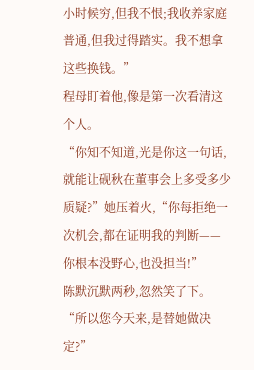小时候穷,但我不恨;我收养家庭普通,但我过得踏实。我不想拿这些换钱。”
程母盯着他,像是第一次看清这个人。
“你知不知道,光是你这一句话,就能让砚秋在董事会上多受多少质疑?”她压着火,“你每拒绝一次机会,都在证明我的判断——你根本没野心,也没担当!”
陈默沉默两秒,忽然笑了下。
“所以您今天来,是替她做决定?”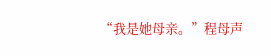“我是她母亲。”程母声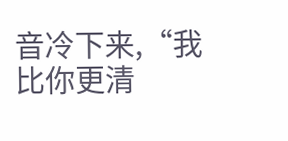音冷下来,“我比你更清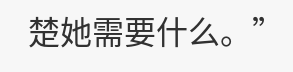楚她需要什么。”